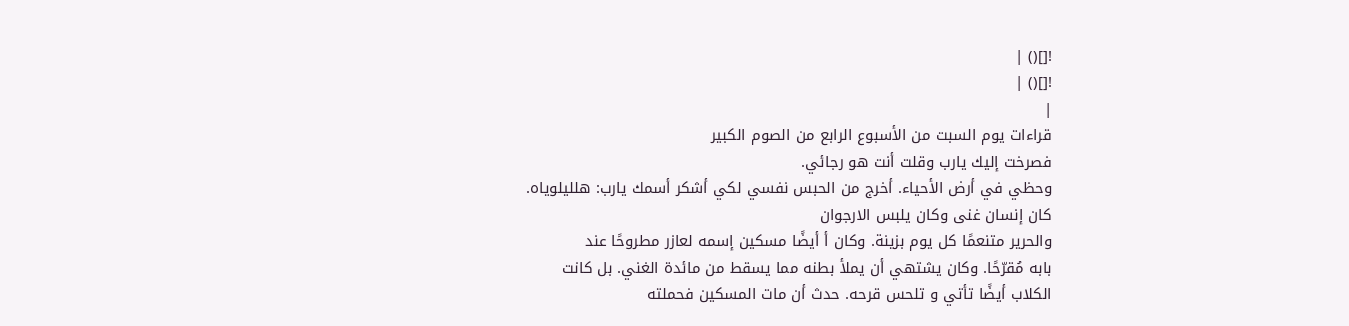![]() |
![]() |
|
قراءات يوم السبت من الأسبوع الرابع من الصوم الكبير
فصرخت إليك يارب وقلت أنت هو رجائي.
وحظي في أرض الأحياء. أخرج من الحبس نفسي لكي أشكر أسمك يارب: هلليلوياه.
كان إنسان غنى وكان يلبس الارجوان
والحرير متنعمًا كل يوم بزينة. وكان أ أيضًا مسكين إسمه لعازر مطروحًا عند
بابه مُقرّحًا. وكان يشتهي أن يملأ بطنه مما يسقط من مائدة الغني. بل كانت
الكلاب أيضًا تأتي و تلحس قرحه. حدث أن مات المسكين فحملته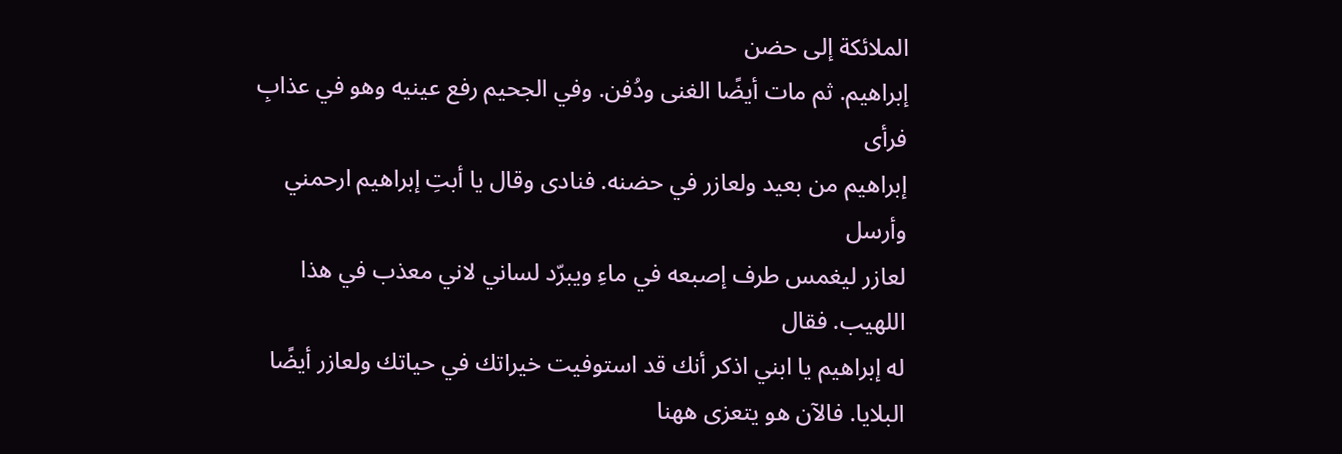الملائكة إلى حضن
إبراهيم. ثم مات أيضًا الغنى ودُفن. وفي الجحيم رفع عينيه وهو في عذابِ فرأى
إبراهيم من بعيد ولعازر في حضنه. فنادى وقال يا أبتِ إبراهيم ارحمني وأرسل
لعازر ليغمس طرف إصبعه في ماءِ ويبرّد لساني لاني معذب في هذا اللهيب. فقال
له إبراهيم يا ابني اذكر أنك قد استوفيت خيراتك في حياتك ولعازر أيضًا
البلايا. فالآن هو يتعزى ههنا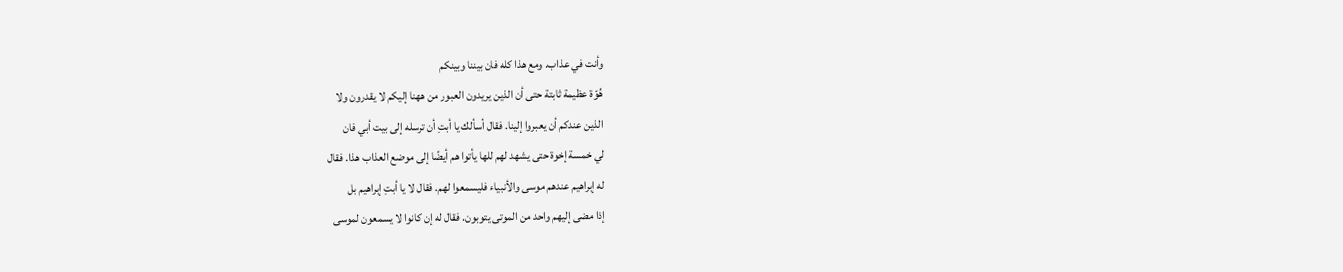وأنت في عذاب. ومع هذا كله فان بيننا وبينكم
هُوّة عظيمة ثابتة حتى أن الذين يريدون العبور من ههنا إليكم لا يقدرون ولا
الذين عندكم أن يعبروا إلينا. فقال أسألك يا أبتِ أن ترسله إلى بيت أبي فان
لي خمسة إخوة حتى يشهد لهم للها يأتوا هم أيضًا إلى موضع العذاب هذا. فقال
له إبراهيم عندهم موسى والأنبياء فليسمعوا لهم. فقال لا يا أبتِ إبراهيم بل
إذا مضى إليهم واحد من الموتى يتوبون. فقال له إن كانوا لا يسمعون لموسى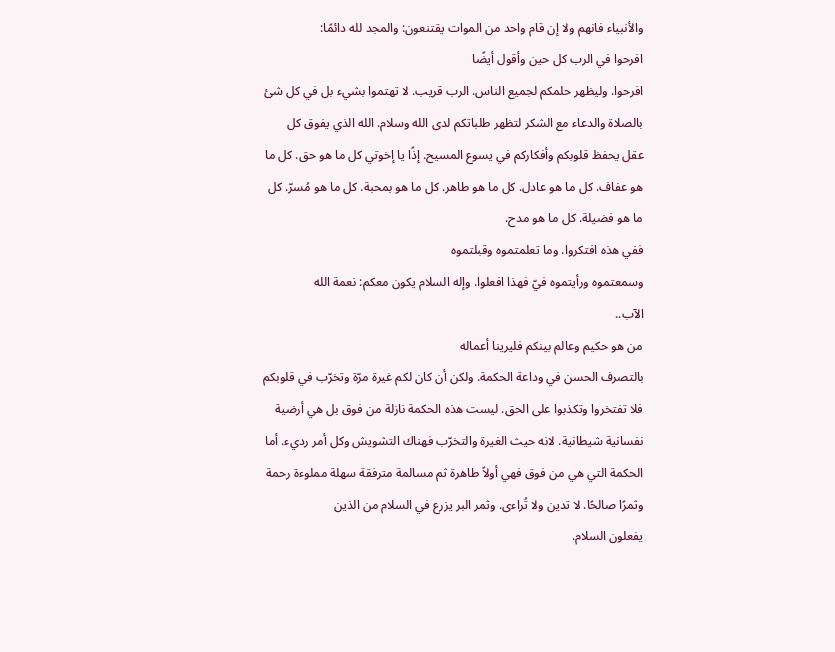والأنبياء فانهم ولا إن قام واحد من الموات يقتنعون: والمجد لله دائمًا:
افرحوا في الرب كل حين وأقول أيضًا
افرحوا. وليظهر حلمكم لجميع الناس. الرب قريب. لا تهتموا بشيء بل في كل شئ
بالصلاة والدعاء مع الشكر لتظهر طلباتكم لدى الله وسلام. الله الذي يفوق كل
عقل يحفظ قلوبكم وأفكاركم في يسوع المسيح. إذًا يا إخوتي كل ما هو حق. كل ما
هو عفاف. كل ما هو عادل. كل ما هو طاهر. كل ما هو بمحبة. كل ما هو مُسرّ. كل
ما هو فضيلة. كل ما هو مدح.
ففي هذه افتكروا. وما تعلمتموه وقبلتموه
وسمعتموه ورأيتموه فيّ فهذا افعلوا. وإله السلام يكون معكم: نعمة الله
الآب..
من هو حكيم وعالم بينكم فليرينا أعماله
بالتصرف الحسن في وداعة الحكمة. ولكن أن كان لكم غيرة مرّة وتخرّب في قلوبكم
فلا تفتخروا وتكذبوا على الحق. ليست هذه الحكمة نازلة من فوق بل هي أرضية
نفسانية شيطانية. لانه حيث الغيرة والتخرّب فهناك التشويش وكل أمر رديء. أما
الحكمة التي هي من فوق فهي أولاً طاهرة ثم مسالمة مترفقة سهلة مملوءة رحمة
وثمرًا صالحًا. لا تدين ولا تُراءى. وثمر البر يزرع في السلام من الذين
يفعلون السلام.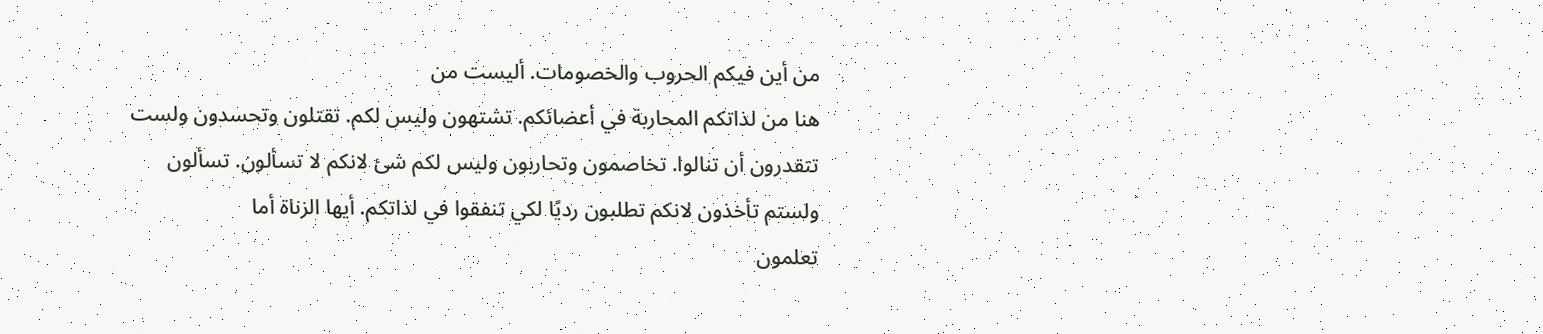من أين فيكم الحروب والخصومات. أليست من
هنا من لذاتكم المحاربة في أعضائكم. تشتهون وليس لكم. تقتلون وتحسدون ولست
تتقدرون أن تنالوا. تخاصمون وتحاربون وليس لكم شئ لانكم لا تسألون. تسألون
ولستم تأخذون لانكم تطلبون رديًا لكي تنفقوا في لذاتكم. أيها الزناة أما
تعلمون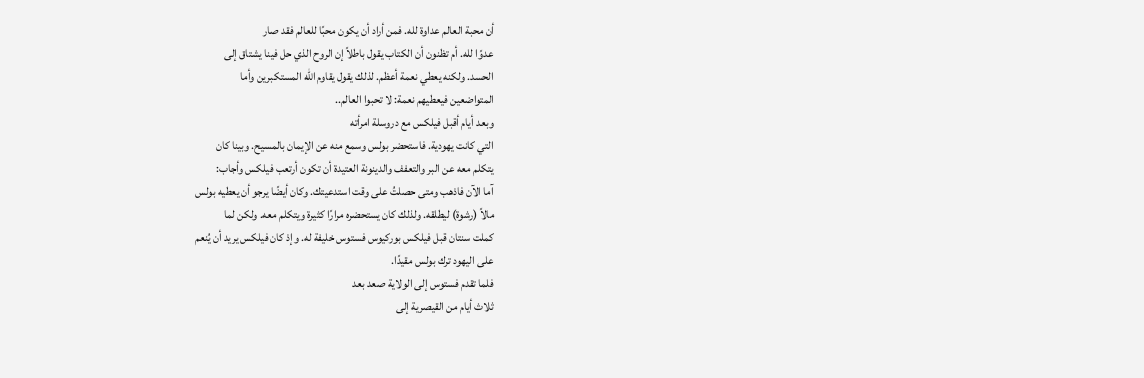أن محبة العالم عداوة لله. فمن أراد أن يكون محبًا للعالم فقد صار
عدوًا لله. أم تظنون أن الكتاب يقول باطلاً إن الروح الذي حل فينا يشتاق إلى
الحسد. ولكنه يعطي نعمة أعظم. لذلك يقول يقاوم الله المستكبرين وأما
المتواضعين فيعطيهم نعمة: لا تحبوا العالم..
وبعد أيام أقبل فيلكس مع دروسلة امرأته
التي كانت يهودية. فاستحضر بولس وسمع منه عن الإيمان بالمسيح. وبينا كان
يتكلم معه عن البر والتعفف والدينونة العتيدة أن تكون أرتعب فيلكس وأجاب:
آما الآن فاذهب ومتى حصلتُ على وقت استدعيتك. وكان أيضًا يرجو أن يعطيه بولس
مالاً (رشوة) ليطلقه. ولذلك كان يستحضره مرارًا كثيرة ويتكلم معه. ولكن لما
كملت سنتان قبل فيلكس بوركيوس فستوس خليفة له. وإذ كان فيلكس يريد أن يُنعم
على اليهود ترك بولس مقيدًا.
فلما تقدم فستوس إلى الولاية صعد بعد
ثلاث أيام من القيصرية إلى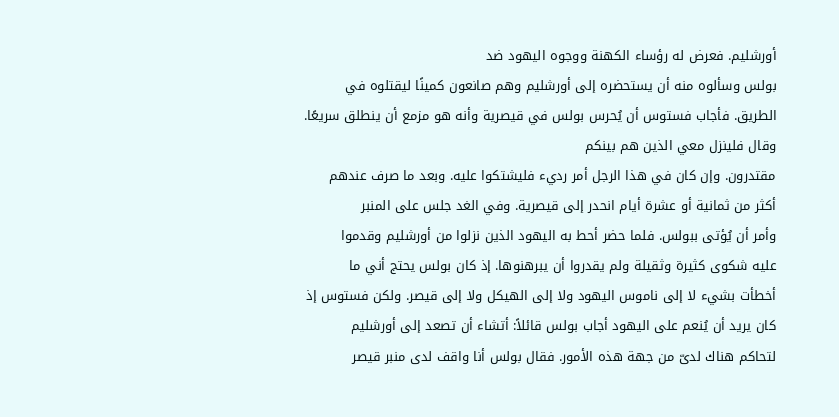أورشليم. فعرض له رؤساء الكهنة ووجوه اليهود ضد
بولس وسألوه منه أن يستحضره إلى أورشليم وهم صانعون كمينًا ليقتلوه في
الطريق. فأجاب فستوس أن يُحرس بولس في قيصرية وأنه هو مزمع أن ينطلق سريعًا.
وقال فلينزل معي الذين هم بينكم
مقتدرون. وإن كان في هذا الرجل أمر رديء فليشتكوا عليه. وبعد ما صرف عندهم
أكثر من ثمانية أو عشرة أيام انحدر إلى قيصرية. وفي الغد جلس على المنبر
وأمر أن يُؤتى ببولس. فلما حضر أحط به اليهود الذين نزلوا من أورشليم وقدموا
عليه شكوى كثيرة وثقيلة ولم يقدروا أن يبرهنوها. إذ كان بولس يحتج أني ما
أخطأت بشيء لا إلى ناموس اليهود ولا إلى الهيكل ولا إلى قيصر. ولكن فستوس إذ
كان يريد أن يُنعم على اليهود أجاب بولس قائلاً: أتشاء أن تصعد إلى أورشليم
لتحاكم هناك لدىّ من جهة هذه الأمور. فقال بولس أنا واقف لدى منبر قيصر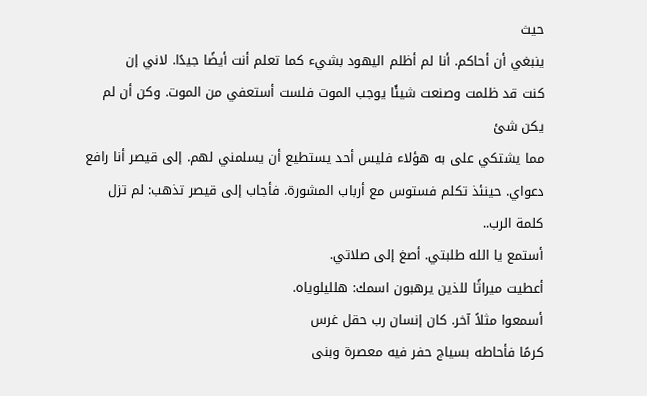حيث
ينبغي أن أحاكم. أنا لم أظلم اليهود بشيء كما تعلم أنت أيضًا جيدًا. لاني إن
كنت قد ظلمت وصنعت شيئًا يوجب الموت فلست أستعفي من الموت. وكن أن لم يكن شئ
مما يشتكي على به هؤلاء فليس أحد يستطيع أن يسلمني لهم. إلى قيصر أنا رافع
دعواي. حينئذ تكلم فستوس مع أرباب المشورة. فأجاب إلى قيصر تذهب: لم تزل
كلمة الرب..
أستمع يا الله طلبتي. أصغ إلى صلاتي.
أعطيت ميراثًا للذين يرهبون اسمك: هلليلوياه.
أسمعوا مثلاً آخر. كان إنسان رب حقل غرس
كرمًا فأحاطه بسياج حفر فيه معصرة وبنى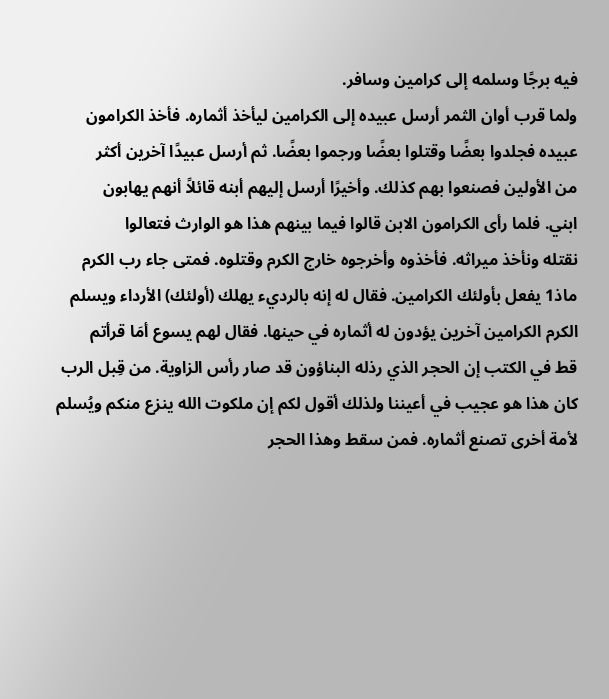فيه برجًا وسلمه إلى كرامين وسافر.
ولما قرب أوان الثمر أرسل عبيده إلى الكرامين ليأخذ أثماره. فأخذ الكرامون
عبيده فجلدوا بعضًا وقتلوا بعضًا ورجموا بعضًا. ثم أرسل عبيدًا آخرين أكثر
من الأولين فصنعوا بهم كذلك. وأخيرًا أرسل إليهم أبنه قائلاً أنهم يهابون
ابني. فلما رأى الكرامون الابن قالوا فيما بينهم هذا هو الوارث فتعالوا
نقتله ونأخذ ميراثه. فأخذوه وأخرجوه خارج الكرم وقتلوه. فمتى جاء رب الكرم
ماذ1 يفعل بأولئك الكرامين. فقال له إنه بالرديء يهلك (أولئك) الأرداء ويسلم
الكرم الكرامين آخرين يؤدون له أثماره في حينها. فقال لهم يسوع أمَا قرأتم
قط في الكتب إن الحجر الذي رذله البناؤون قد صار رأس الزاوية. من قِبل الرب
كان هذا هو عجيب في أعيننا ولذلك أقول لكم إن ملكوت الله ينزع منكم ويُسلم
لأمة أخرى تصنع أثماره. فمن سقط وهذا الحجر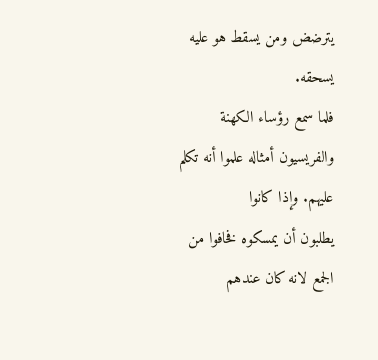يترضض ومن يسقط هو عليه يسحقه.
فلما سمع رؤساء الكهنة والفريسيون أمثاله علموا أنه تكلم عليهم. وإذا كانوا
يطلبون أن يمسكوه فخافوا من الجمع لانه كان عندهم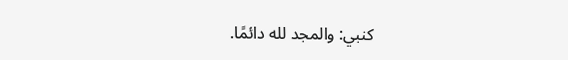كنبي: والمجد لله دائمًا.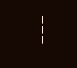___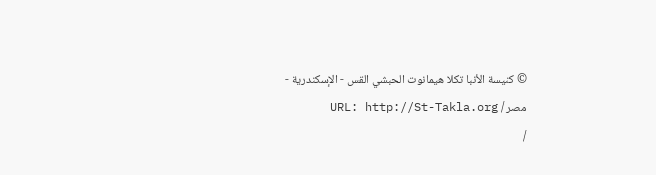© كنيسة الأنبا تكلا هيمانوت الحبشي القس - الإسكندرية -
مصر / URL: http://St-Takla.org
/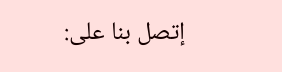إتصل بنا على: